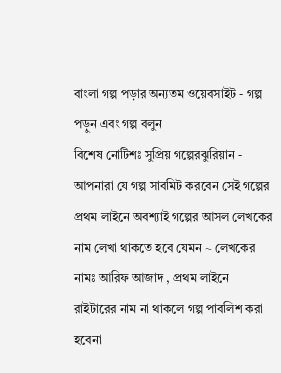বাংলা গল্প পড়ার অন্যতম ওয়েবসাইট - গল্প পড়ুন এবং গল্প বলুন
বিশেষ নোটিশঃ সুপ্রিয় গল্পেরঝুরিয়ান - আপনারা যে গল্প সাবমিট করবেন সেই গল্পের প্রথম লাইনে অবশ্যাই গল্পের আসল লেখকের নাম লেখা থাকতে হবে যেমন ~ লেখকের নামঃ আরিফ আজাদ , প্রথম লাইনে রাইটারের নাম না থাকলে গল্প পাবলিশ করা হবেনা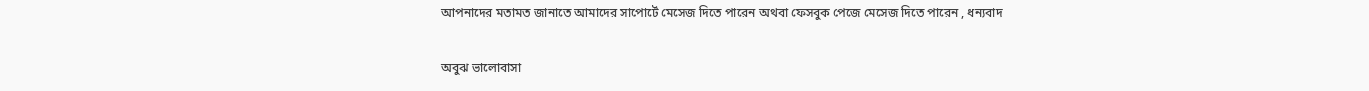আপনাদের মতামত জানাতে আমাদের সাপোর্টে মেসেজ দিতে পারেন অথবা ফেসবুক পেজে মেসেজ দিতে পারেন , ধন্যবাদ

অবুঝ ভালোবাসা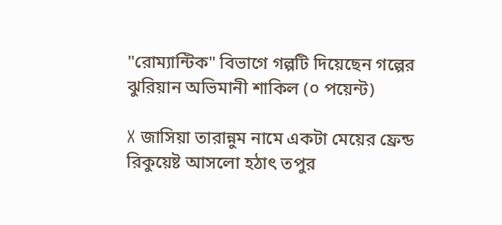"রোম্যান্টিক" বিভাগে গল্পটি দিয়েছেন গল্পের ঝুরিয়ান অভিমানী শাকিল (০ পয়েন্ট)

X জাসিয়া তারান্নুম নামে একটা মেয়ের ফ্রেন্ড রিকুয়েষ্ট আসলো হঠাৎ তপুর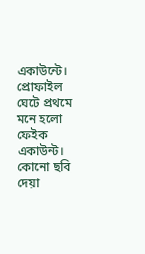একাউন্টে। প্রোফাইল ঘেটে প্রথমে মনে হলো ফেইক একাউন্ট। কোনো ছবি দেয়া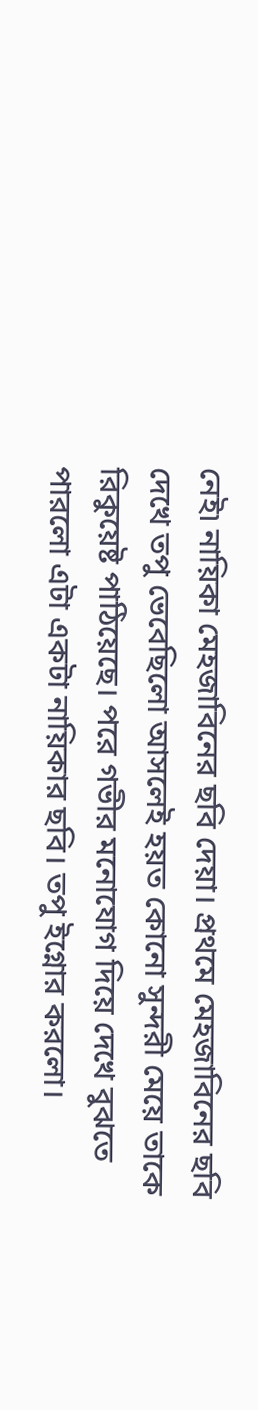নেই৷ নায়িকা মেহজাবিনের ছবি দেয়া। প্রথমে মেহজাবিনের ছবি দেখে তপু ভেবেছিলো আসলেই হয়ত কোনো সুন্দরী মেয়ে তাকে রিকুয়েষ্ট পাঠিয়েছে। পরে গভীর মনোযোগ দিয়ে দেখে বুঝতে পারলো এটা একটা নায়িকার ছবি। তপু ইগ্নোর করলো।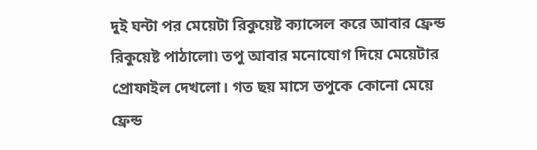দুই ঘন্টা পর মেয়েটা রিকুয়েষ্ট ক্যান্সেল করে আবার ফ্রেন্ড রিকুয়েষ্ট পাঠালো৷ তপু আবার মনোযোগ দিয়ে মেয়েটার প্রোফাইল দেখলো। গত ছয় মাসে তপুকে কোনো মেয়ে ফ্রেন্ড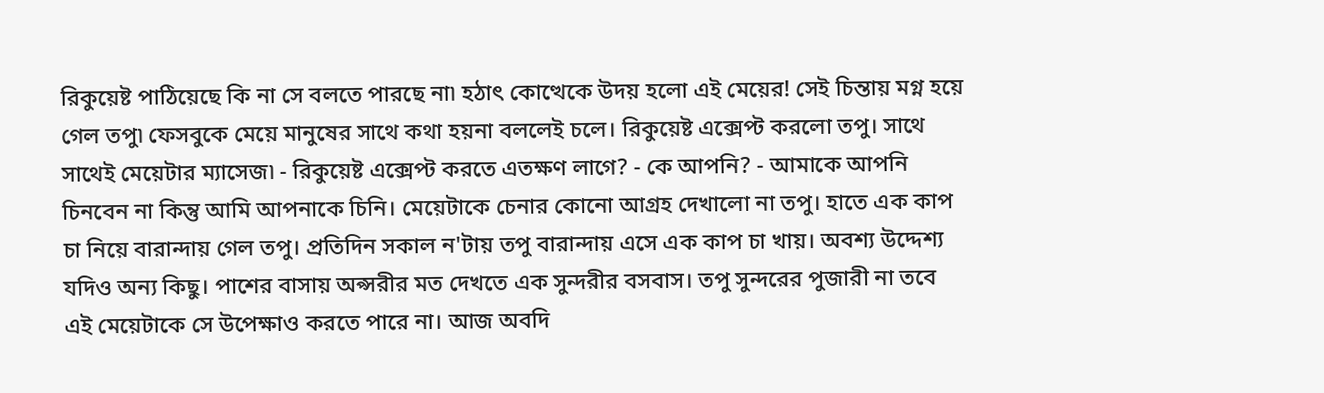রিকুয়েষ্ট পাঠিয়েছে কি না সে বলতে পারছে না৷ হঠাৎ কোত্থেকে উদয় হলো এই মেয়ের! সেই চিন্তায় মগ্ন হয়ে গেল তপু৷ ফেসবুকে মেয়ে মানুষের সাথে কথা হয়না বললেই চলে। রিকুয়েষ্ট এক্সেপ্ট করলো তপু। সাথে সাথেই মেয়েটার ম্যাসেজ৷ - রিকুয়েষ্ট এক্সেপ্ট করতে এতক্ষণ লাগে? - কে আপনি? - আমাকে আপনি চিনবেন না কিন্তু আমি আপনাকে চিনি। মেয়েটাকে চেনার কোনো আগ্রহ দেখালো না তপু। হাতে এক কাপ চা নিয়ে বারান্দায় গেল তপু। প্রতিদিন সকাল ন'টায় তপু বারান্দায় এসে এক কাপ চা খায়। অবশ্য উদ্দেশ্য যদিও অন্য কিছু। পাশের বাসায় অপ্সরীর মত দেখতে এক সুন্দরীর বসবাস। তপু সুন্দরের পুজারী না তবে এই মেয়েটাকে সে উপেক্ষাও করতে পারে না। আজ অবদি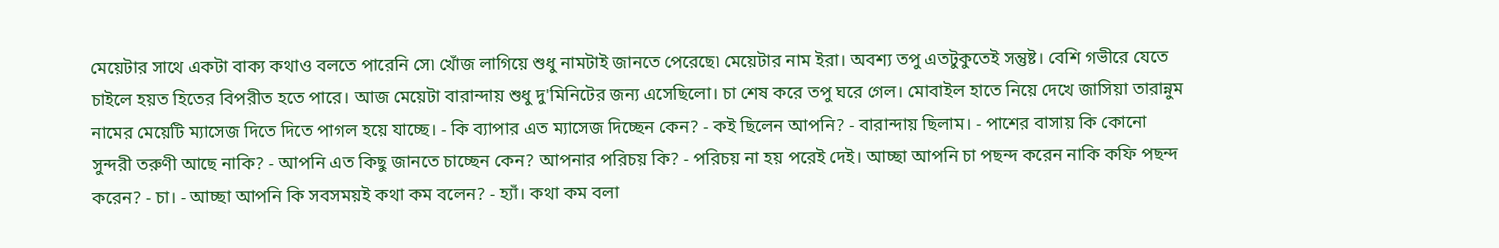মেয়েটার সাথে একটা বাক্য কথাও বলতে পারেনি সে৷ খোঁজ লাগিয়ে শুধু নামটাই জানতে পেরেছে৷ মেয়েটার নাম ইরা। অবশ্য তপু এতটুকুতেই সন্তুষ্ট। বেশি গভীরে যেতে চাইলে হয়ত হিতের বিপরীত হতে পারে। আজ মেয়েটা বারান্দায় শুধু দু'মিনিটের জন্য এসেছিলো। চা শেষ করে তপু ঘরে গেল। মোবাইল হাতে নিয়ে দেখে জাসিয়া তারান্নুম নামের মেয়েটি ম্যাসেজ দিতে দিতে পাগল হয়ে যাচ্ছে। - কি ব্যাপার এত ম্যাসেজ দিচ্ছেন কেন? - কই ছিলেন আপনি? - বারান্দায় ছিলাম। - পাশের বাসায় কি কোনো সুন্দরী তরুণী আছে নাকি? - আপনি এত কিছু জানতে চাচ্ছেন কেন? আপনার পরিচয় কি? - পরিচয় না হয় পরেই দেই। আচ্ছা আপনি চা পছন্দ করেন নাকি কফি পছন্দ করেন? - চা। - আচ্ছা আপনি কি সবসময়ই কথা কম বলেন? - হ্যাঁ। কথা কম বলা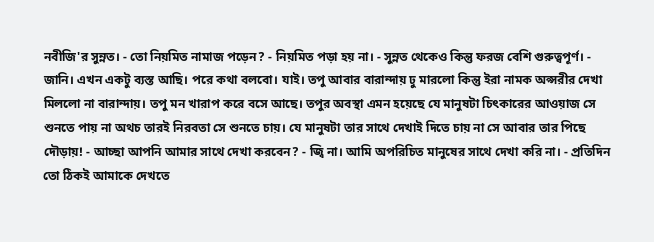নবীজি'র সুন্নত। - তো নিয়মিত নামাজ পড়েন? - নিয়মিত পড়া হয় না। - সুন্নত থেকেও কিন্তু ফরজ বেশি গুরুত্বপূর্ণ। - জানি। এখন একটু ব্যস্ত আছি। পরে কথা বলবো। যাই। তপু আবার বারান্দায় ঢু মারলো কিন্তু ইরা নামক অপ্সরীর দেখা মিললো না বারান্দায়। তপু মন খারাপ করে বসে আছে। তপুর অবস্থা এমন হয়েছে যে মানুষটা চিৎকারের আওয়াজ সে শুনতে পায় না অথচ তারই নিরবতা সে শুনতে চায়। যে মানুষটা তার সাথে দেখাই দিতে চায় না সে আবার তার পিছে দৌড়ায়! - আচ্ছা আপনি আমার সাথে দেখা করবেন? - জ্বি না। আমি অপরিচিত মানুষের সাথে দেখা করি না। - প্রতিদিন তো ঠিকই আমাকে দেখতে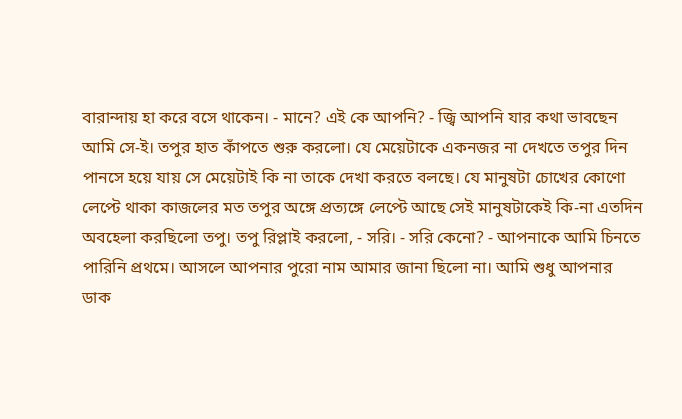বারান্দায় হা করে বসে থাকেন। - মানে? এই কে আপনি? - জ্বি আপনি যার কথা ভাবছেন আমি সে-ই। তপুর হাত কাঁপতে শুরু করলো। যে মেয়েটাকে একনজর না দেখতে তপুর দিন পানসে হয়ে যায় সে মেয়েটাই কি না তাকে দেখা করতে বলছে। যে মানুষটা চোখের কোণো লেপ্টে থাকা কাজলের মত তপুর অঙ্গে প্রত্যঙ্গে লেপ্টে আছে সেই মানুষটাকেই কি-না এতদিন অবহেলা করছিলো তপু। তপু রিপ্লাই করলো, - সরি। - সরি কেনো? - আপনাকে আমি চিনতে পারিনি প্রথমে। আসলে আপনার পুরো নাম আমার জানা ছিলো না। আমি শুধু আপনার ডাক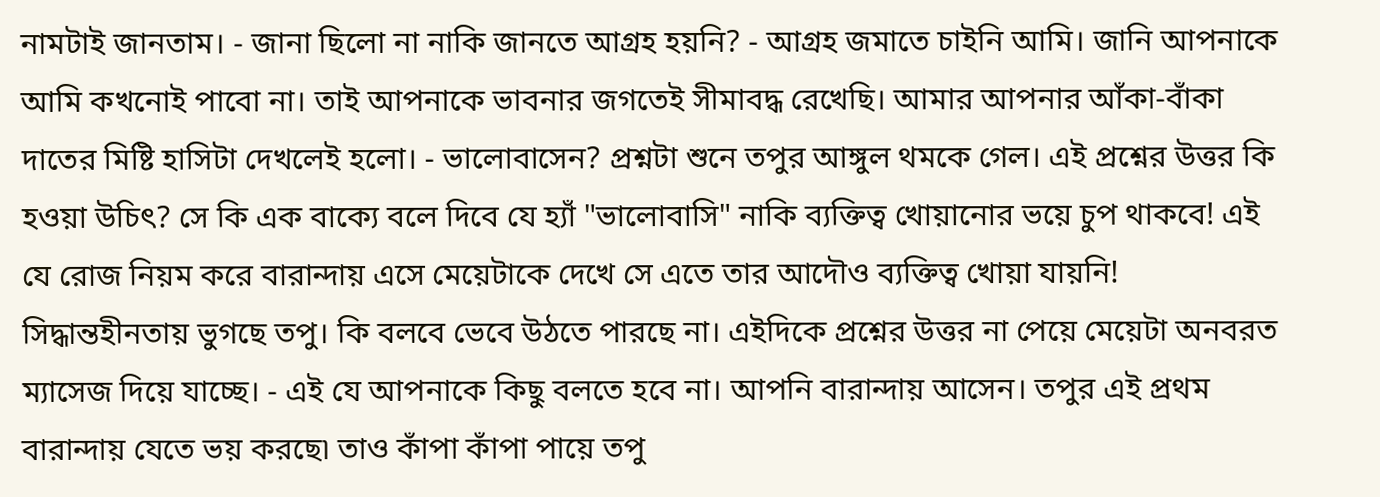নামটাই জানতাম। - জানা ছিলো না নাকি জানতে আগ্রহ হয়নি? - আগ্রহ জমাতে চাইনি আমি। জানি আপনাকে আমি কখনোই পাবো না। তাই আপনাকে ভাবনার জগতেই সীমাবদ্ধ রেখেছি। আমার আপনার আঁকা-বাঁকা দাতের মিষ্টি হাসিটা দেখলেই হলো। - ভালোবাসেন? প্রশ্নটা শুনে তপুর আঙ্গুল থমকে গেল। এই প্রশ্নের উত্তর কি হওয়া উচিৎ? সে কি এক বাক্যে বলে দিবে যে হ্যাঁ "ভালোবাসি" নাকি ব্যক্তিত্ব খোয়ানোর ভয়ে চুপ থাকবে! এই যে রোজ নিয়ম করে বারান্দায় এসে মেয়েটাকে দেখে সে এতে তার আদৌও ব্যক্তিত্ব খোয়া যায়নি! সিদ্ধান্তহীনতায় ভুগছে তপু। কি বলবে ভেবে উঠতে পারছে না। এইদিকে প্রশ্নের উত্তর না পেয়ে মেয়েটা অনবরত ম্যাসেজ দিয়ে যাচ্ছে। - এই যে আপনাকে কিছু বলতে হবে না। আপনি বারান্দায় আসেন। তপুর এই প্রথম বারান্দায় যেতে ভয় করছে৷ তাও কাঁপা কাঁপা পায়ে তপু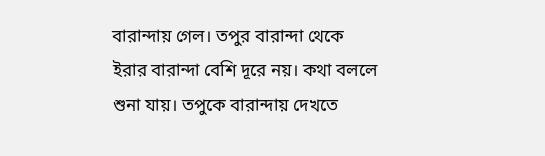বারান্দায় গেল। তপুর বারান্দা থেকে ইরার বারান্দা বেশি দূরে নয়। কথা বললে শুনা যায়। তপুকে বারান্দায় দেখতে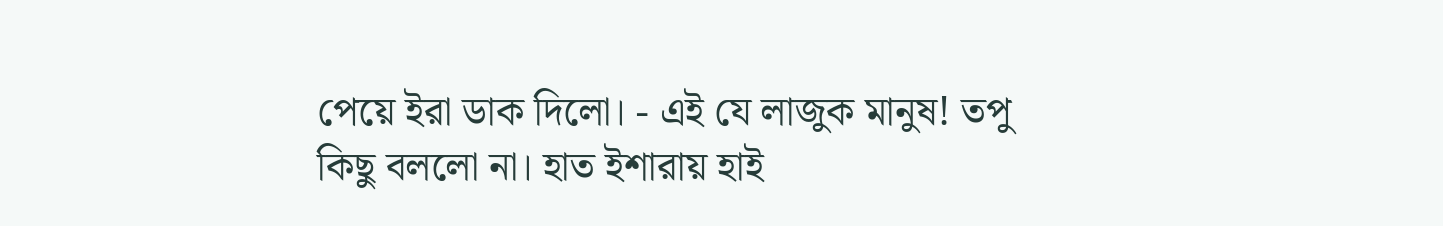পেয়ে ইরা ডাক দিলো। - এই যে লাজুক মানুষ! তপু কিছু বললো না। হাত ইশারায় হাই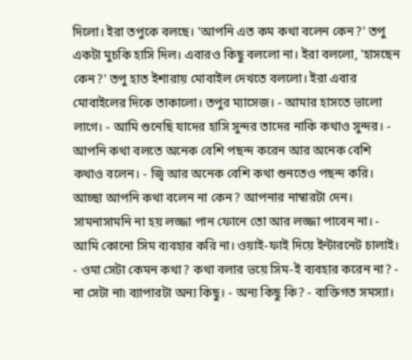দিলো। ইরা তপুকে বলছে। 'আপনি এত কম কথা বলেন কেন?' তপু একটা মুচকি হাসি দিল। এবারও কিছু বললো না। ইরা বললো, 'হাসছেন কেন?' তপু হাত ইশারায় মোবাইল দেখতে বললো। ইরা এবার মোবাইলের দিকে তাকালো। তপুর ম্যাসেজ। - আমার হাসতে ভালো লাগে। - আমি শুনেছি যাদের হাসি সুন্দর তাদের নাকি কথাও সুন্দর। - আপনি কথা বলতে অনেক বেশি পছন্দ করেন আর অনেক বেশি কথাও বলেন। - জ্বি আর অনেক বেশি কথা শুনতেও পছন্দ করি। আচ্ছা আপনি কথা বলেন না কেন? আপনার নাম্বারটা দেন। সামনাসামনি না হয় লজ্জা পান ফোনে তো আর লজ্জা পাবেন না। - আমি কোনো সিম ব্যবহার করি না। ওয়াই-ফাই দিয়ে ইন্টারনেট চালাই। - ওমা সেটা কেমন কথা? কথা বলার ভয়ে সিম-ই ব্যবহার করেন না? - না সেটা না৷ ব্যাপারটা অন্য কিছু। - অন্য কিছু কি? - ব্যক্তিগত সমস্যা।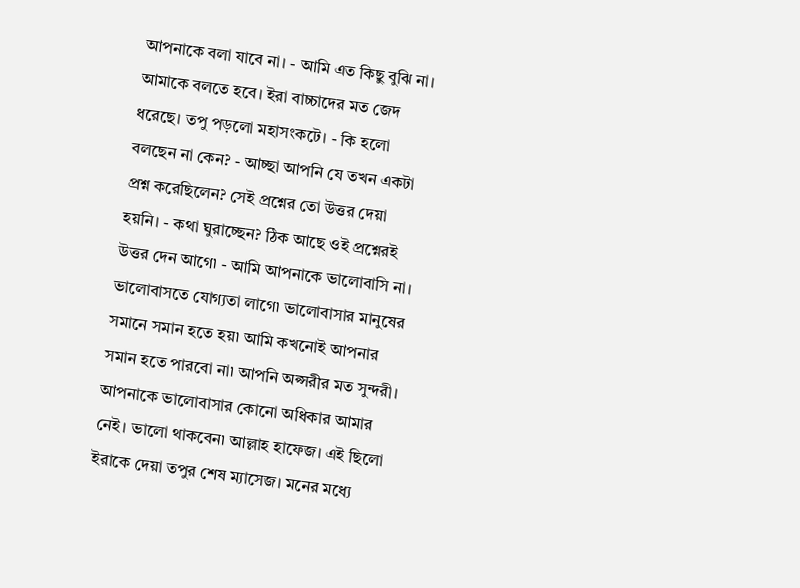আপনাকে বলা যাবে না। - আমি এত কিছু বুঝি না। আমাকে বলতে হবে। ইরা বাচ্চাদের মত জেদ ধরেছে। তপু পড়লো মহাসংকটে। - কি হলো বলছেন না কেন? - আচ্ছা আপনি যে তখন একটা প্রশ্ন করেছিলেন? সেই প্রশ্নের তো উত্তর দেয়া হয়নি। - কথা ঘুরাচ্ছেন? ঠিক আছে ওই প্রশ্নেরই উত্তর দেন আগে৷ - আমি আপনাকে ভালোবাসি না। ভালোবাসতে যোগ্যতা লাগে৷ ভালোবাসার মানুষের সমানে সমান হতে হয়৷ আমি কখনোই আপনার সমান হতে পারবো না৷ আপনি অপ্সরীর মত সুন্দরী। আপনাকে ভালোবাসার কোনো অধিকার আমার নেই। ভালো থাকবেন৷ আল্লাহ হাফেজ। এই ছিলো ইরাকে দেয়া তপুর শেষ ম্যাসেজ। মনের মধ্যে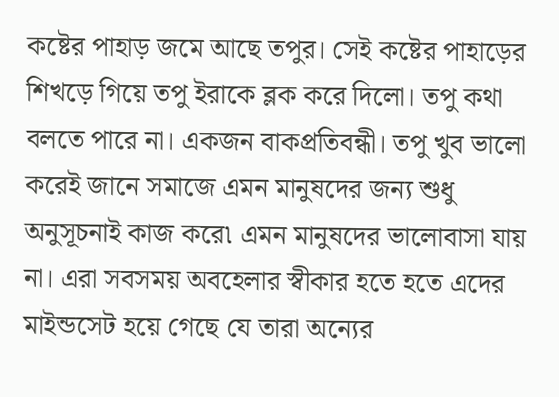কষ্টের পাহাড় জমে আছে তপুর। সেই কষ্টের পাহাড়ের শিখড়ে গিয়ে তপু ইরাকে ব্লক করে দিলো। তপু কথা বলতে পারে না। একজন বাকপ্রতিবন্ধী। তপু খুব ভালো করেই জানে সমাজে এমন মানুষদের জন্য শুধু অনুসূচনাই কাজ করে৷ এমন মানুষদের ভালোবাসা যায় না। এরা সবসময় অবহেলার স্বীকার হতে হতে এদের মাইন্ডসেট হয়ে গেছে যে তারা অন্যের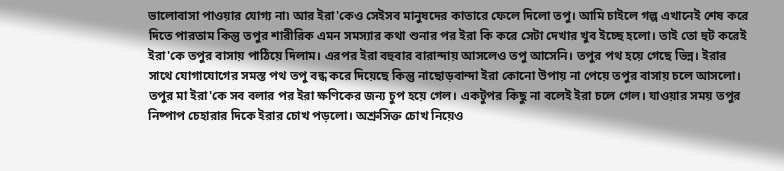ভালোবাসা পাওয়ার যোগ্য না৷ আর ইরা'কেও সেইসব মানুষদের কাতারে ফেলে দিলো তপু। আমি চাইলে গল্প এখানেই শেষ করে দিতে পারতাম কিন্তু তপুর শারীরিক এমন সমস্যার কথা শুনার পর ইরা কি করে সেটা দেখার খুব ইচ্ছে হলো। তাই তো হুট করেই ইরা'কে তপুর বাসায় পাঠিয়ে দিলাম। এরপর ইরা বহুবার বারান্দায় আসলেও তপু আসেনি। তপুর পথ হয়ে গেছে ভিন্ন। ইরার সাথে যোগাযোগের সমস্ত পথ তপু বন্ধ করে দিয়েছে কিন্তু নাছোড়বান্দা ইরা কোনো উপায় না পেয়ে তপুর বাসায় চলে আসলো। তপুর মা ইরা'কে সব বলার পর ইরা ক্ষণিকের জন্য চুপ হয়ে গেল। একটুপর কিছু না বলেই ইরা চলে গেল। যাওয়ার সময় তপুর নিষ্পাপ চেহারার দিকে ইরার চোখ পড়লো। অশ্রুসিক্ত চোখ নিয়েও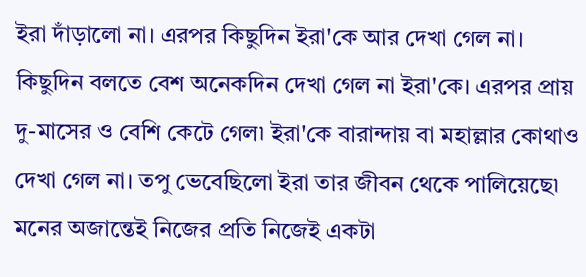ইরা দাঁড়ালো না। এরপর কিছুদিন ইরা'কে আর দেখা গেল না। কিছুদিন বলতে বেশ অনেকদিন দেখা গেল না ইরা'কে। এরপর প্রায় দু-মাসের ও বেশি কেটে গেল৷ ইরা'কে বারান্দায় বা মহাল্লার কোথাও দেখা গেল না। তপু ভেবেছিলো ইরা তার জীবন থেকে পালিয়েছে৷ মনের অজান্তেই নিজের প্রতি নিজেই একটা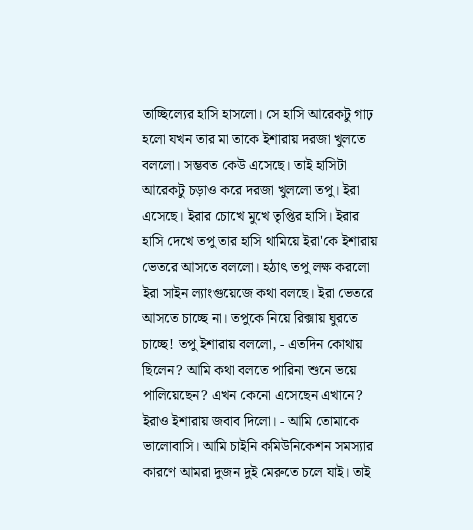তাচ্ছিল্যের হাসি হাসলো। সে হাসি আরেকটু গাঢ় হলো যখন তার মা তাকে ইশারায় দরজা খুলতে বললো। সম্ভবত কেউ এসেছে। তাই হাসিটা আরেকটু চড়াও করে দরজা খুললো তপু। ইরা এসেছে। ইরার চোখে মুখে তৃপ্তির হাসি। ইরার হাসি দেখে তপু তার হাসি থামিয়ে ইরা'কে ইশারায় ভেতরে আসতে বললো। হঠাৎ তপু লক্ষ করলো ইরা সাইন ল্যাংগুয়েজে কথা বলছে। ইরা ভেতরে আসতে চাচ্ছে না। তপুকে নিয়ে রিক্সায় ঘুরতে চাচ্ছে! তপু ইশারায় বললো, - এতদিন কোথায় ছিলেন? আমি কথা বলতে পারিনা শুনে ভয়ে পালিয়েছেন? এখন কেনো এসেছেন এখানে? ইরাও ইশারায় জবাব দিলো। - আমি তোমাকে ভালোবাসি। আমি চাইনি কমিউনিকেশন সমস্যার কারণে আমরা দুজন দুই মেরুতে চলে যাই। তাই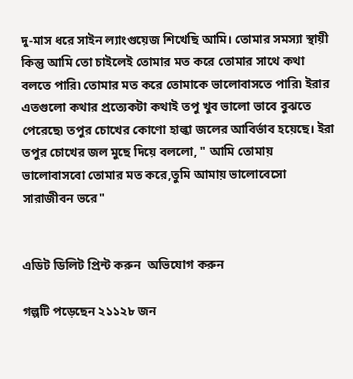দু-মাস ধরে সাইন ল্যাংগুয়েজ শিখেছি আমি। তোমার সমস্যা স্থায়ী কিন্তু আমি তো চাইলেই তোমার মত করে তোমার সাথে কথা বলতে পারি৷ তোমার মত করে তোমাকে ভালোবাসতে পারি৷ ইরার এতগুলো কথার প্রত্যেকটা কথাই তপু খুব ভালো ভাবে বুঝতে পেরেছে৷ তপুর চোখের কোণো হাল্কা জলের আবির্ভাব হয়েছে। ইরা তপুর চোখের জল মুছে দিয়ে বললো, " আমি তোমায় ভালোবাসবো তোমার মত করে,তুমি আমায় ভালোবেসো সারাজীবন ভরে"


এডিট ডিলিট প্রিন্ট করুন  অভিযোগ করুন

গল্পটি পড়েছেন ২১১২৮ জন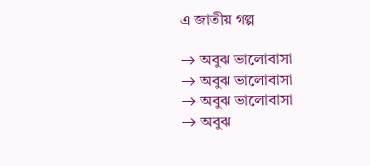এ জাতীয় গল্প

→ অবুঝ ভালোবাসা
→ অবুঝ ভালোবাসা
→ অবুঝ ভালোবাসা
→ অবুঝ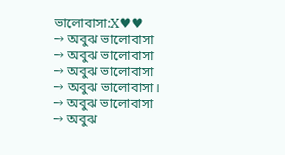ভালোবাসা:X♥♥
→ অবুঝ ভালোবাসা
→ অবুঝ ভালোবাসা
→ অবুঝ ভালোবাসা
→ অবুঝ ভালোবাসা।
→ অবুঝ ভালোবাসা
→ অবুঝ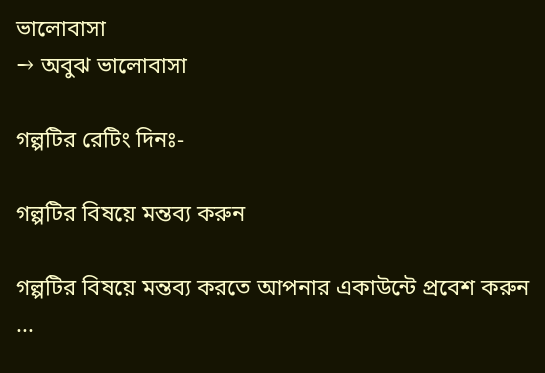ভালোবাসা
→ অবুঝ ভালোবাসা

গল্পটির রেটিং দিনঃ-

গল্পটির বিষয়ে মন্তব্য করুন

গল্পটির বিষয়ে মন্তব্য করতে আপনার একাউন্টে প্রবেশ করুন ...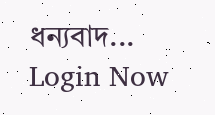ধন্যবাদ... Login Now